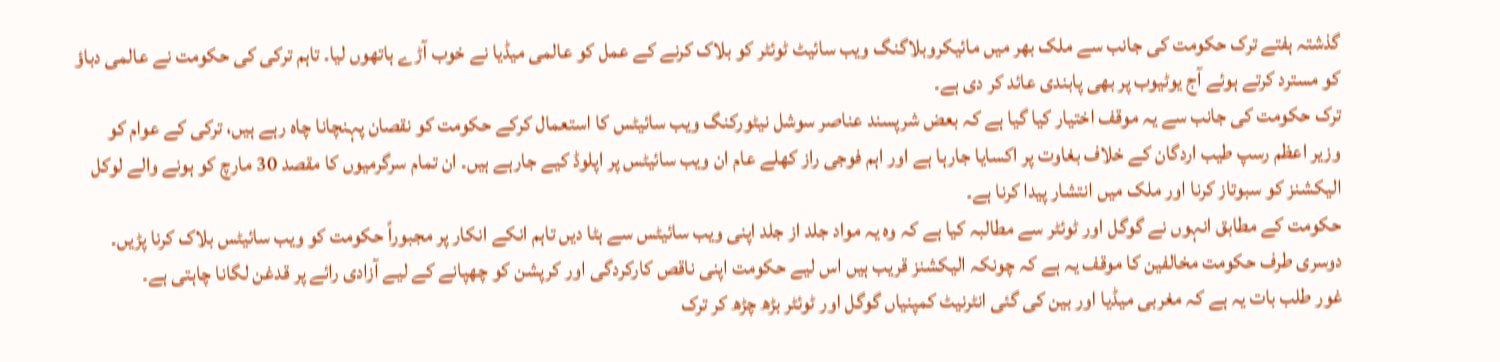گذشتہ ہفتے ترک حکومت کی جانب سے ملک بھر میں مائیکروبلاگنگ ویب سائیٹ ٹوئٹر کو بلاک کرنے کے عمل کو عالمی میڈیا نے خوب آڑے ہاتھوں لیا۔ تاہم ترکی کی حکومت نے عالمی دباؤ کو مسترد کرتے ہوئے آج یوٹیوب پر بھی پابندی عائد کر دی ہے۔
ترک حکومت کی جانب سے یہ موقف اختیار کیا گیا ہے کہ بعض شرپسند عناصر سوشل نیٹورکنگ ویب سائیٹس کا استعمال کرکے حکومت کو نقصان پہنچانا چاہ رہے ہیں، ترکی کے عوام کو وزیر اعظم رسپ طیب اردگان کے خلاف بغاوت پر اکسایا جارہا ہے اور اہم فوجی راز کھلے عام ان ویب سائیٹس پر اپلوڈ کیے جارہے ہیں۔ ان تمام سرگرمیوں کا مقصد 30 مارچ کو ہونے والے لوکل الیکشنز کو سبوتاز کرنا اور ملک میں انتشار پیدا کرنا ہے۔
حکومت کے مطابق انہوں نے گوگل اور ٹوئٹر سے مطالبہ کیا ہے کہ وہ یہ مواد جلد از جلد اپنی ویب سائیٹس سے ہٹا دیں تاہم انکے انکار پر مجبوراً حکومت کو ویب سائیٹس بلاک کرنا پڑیں۔
دوسری طرف حکومت مخالفین کا موقف یہ ہے کہ چونکہ الیکشنز قریب ہیں اس لیے حکومت اپنی ناقص کارکردگی اور کرپشن کو چھپانے کے لیے آزادی رائے پر قدغن لگانا چاہتی ہے۔
غور طلب بات یہ ہے کہ مغربی میڈیا اور بین کی گئی انٹرنیٹ کمپنیاں گوگل اور ٹوئٹر بڑھ چڑھ کر ترک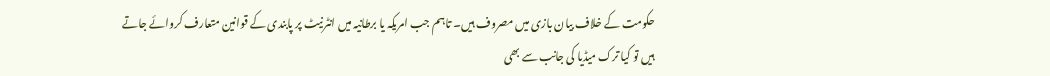حکومت کے خلاف بیان بازی میں مصروف ہیں۔ تاہم جب امریکہ یا برطانیہ میں انٹرنیٹ پر پابندی کے قوانین متعارف کروائے جاتے ہیں تو کیا ترک میڈیا کی جانب سے بھی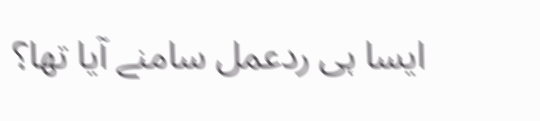ایسا ہی ردعمل سامنے آیا تھا؟